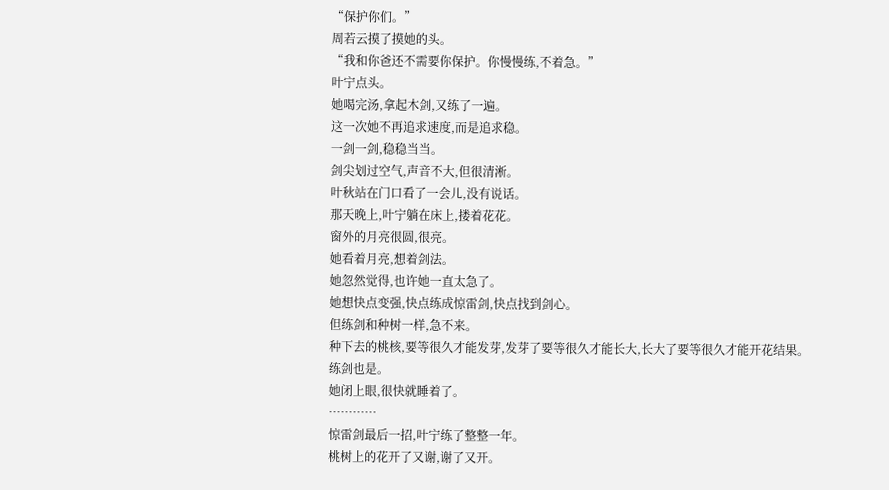“保护你们。”
周若云摸了摸她的头。
“我和你爸还不需要你保护。你慢慢练,不着急。”
叶宁点头。
她喝完汤,拿起木剑,又练了一遍。
这一次她不再追求速度,而是追求稳。
一剑一剑,稳稳当当。
剑尖划过空气,声音不大,但很清淅。
叶秋站在门口看了一会儿,没有说话。
那天晚上,叶宁躺在床上,搂着花花。
窗外的月亮很圆,很亮。
她看着月亮,想着剑法。
她忽然觉得,也许她一直太急了。
她想快点变强,快点练成惊雷剑,快点找到剑心。
但练剑和种树一样,急不来。
种下去的桃核,要等很久才能发芽,发芽了要等很久才能长大,长大了要等很久才能开花结果。
练剑也是。
她闭上眼,很快就睡着了。
…………
惊雷剑最后一招,叶宁练了整整一年。
桃树上的花开了又谢,谢了又开。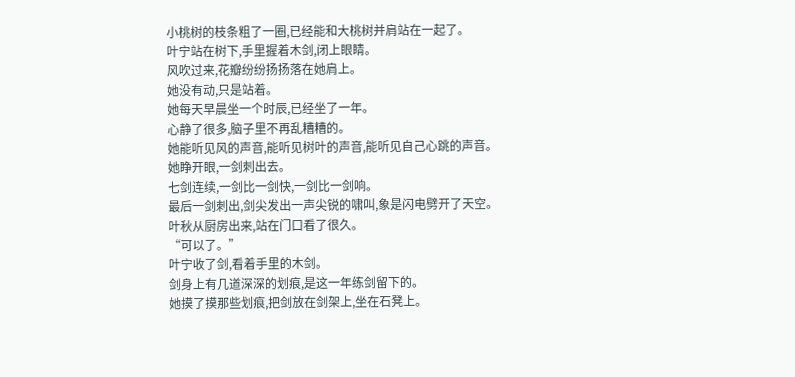小桃树的枝条粗了一圈,已经能和大桃树并肩站在一起了。
叶宁站在树下,手里握着木剑,闭上眼睛。
风吹过来,花瓣纷纷扬扬落在她肩上。
她没有动,只是站着。
她每天早晨坐一个时辰,已经坐了一年。
心静了很多,脑子里不再乱糟糟的。
她能听见风的声音,能听见树叶的声音,能听见自己心跳的声音。
她睁开眼,一剑刺出去。
七剑连续,一剑比一剑快,一剑比一剑响。
最后一剑刺出,剑尖发出一声尖锐的啸叫,象是闪电劈开了天空。
叶秋从厨房出来,站在门口看了很久。
“可以了。”
叶宁收了剑,看着手里的木剑。
剑身上有几道深深的划痕,是这一年练剑留下的。
她摸了摸那些划痕,把剑放在剑架上,坐在石凳上。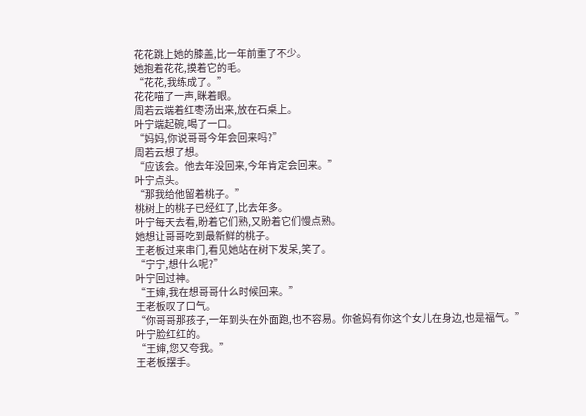花花跳上她的膝盖,比一年前重了不少。
她抱着花花,摸着它的毛。
“花花,我练成了。”
花花喵了一声,眯着眼。
周若云端着红枣汤出来,放在石桌上。
叶宁端起碗,喝了一口。
“妈妈,你说哥哥今年会回来吗?”
周若云想了想。
“应该会。他去年没回来,今年肯定会回来。”
叶宁点头。
“那我给他留着桃子。”
桃树上的桃子已经红了,比去年多。
叶宁每天去看,盼着它们熟,又盼着它们慢点熟。
她想让哥哥吃到最新鲜的桃子。
王老板过来串门,看见她站在树下发呆,笑了。
“宁宁,想什么呢?”
叶宁回过神。
“王婶,我在想哥哥什么时候回来。”
王老板叹了口气。
“你哥哥那孩子,一年到头在外面跑,也不容易。你爸妈有你这个女儿在身边,也是福气。”
叶宁脸红红的。
“王婶,您又夸我。”
王老板摆手。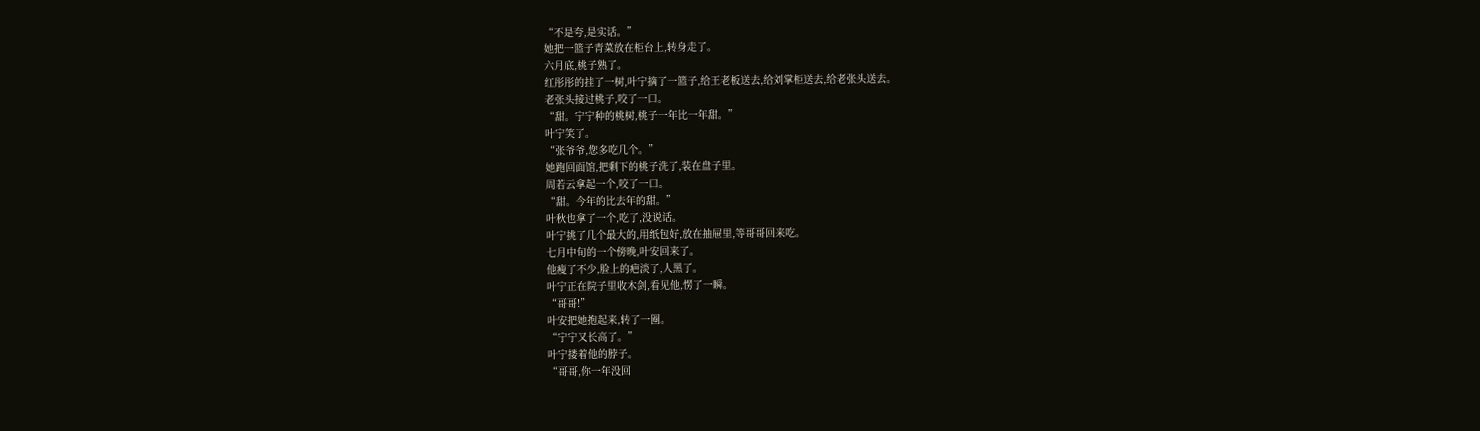“不是夸,是实话。”
她把一篮子青菜放在柜台上,转身走了。
六月底,桃子熟了。
红彤彤的挂了一树,叶宁摘了一篮子,给王老板送去,给刘掌柜送去,给老张头送去。
老张头接过桃子,咬了一口。
“甜。宁宁种的桃树,桃子一年比一年甜。”
叶宁笑了。
“张爷爷,您多吃几个。”
她跑回面馆,把剩下的桃子洗了,装在盘子里。
周若云拿起一个,咬了一口。
“甜。今年的比去年的甜。”
叶秋也拿了一个,吃了,没说话。
叶宁挑了几个最大的,用纸包好,放在抽屉里,等哥哥回来吃。
七月中旬的一个傍晚,叶安回来了。
他瘦了不少,脸上的疤淡了,人黑了。
叶宁正在院子里收木剑,看见他,愣了一瞬。
“哥哥!”
叶安把她抱起来,转了一圈。
“宁宁又长高了。”
叶宁搂着他的脖子。
“哥哥,你一年没回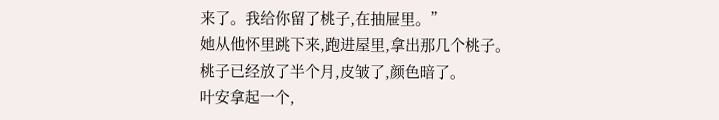来了。我给你留了桃子,在抽屉里。”
她从他怀里跳下来,跑进屋里,拿出那几个桃子。
桃子已经放了半个月,皮皱了,颜色暗了。
叶安拿起一个,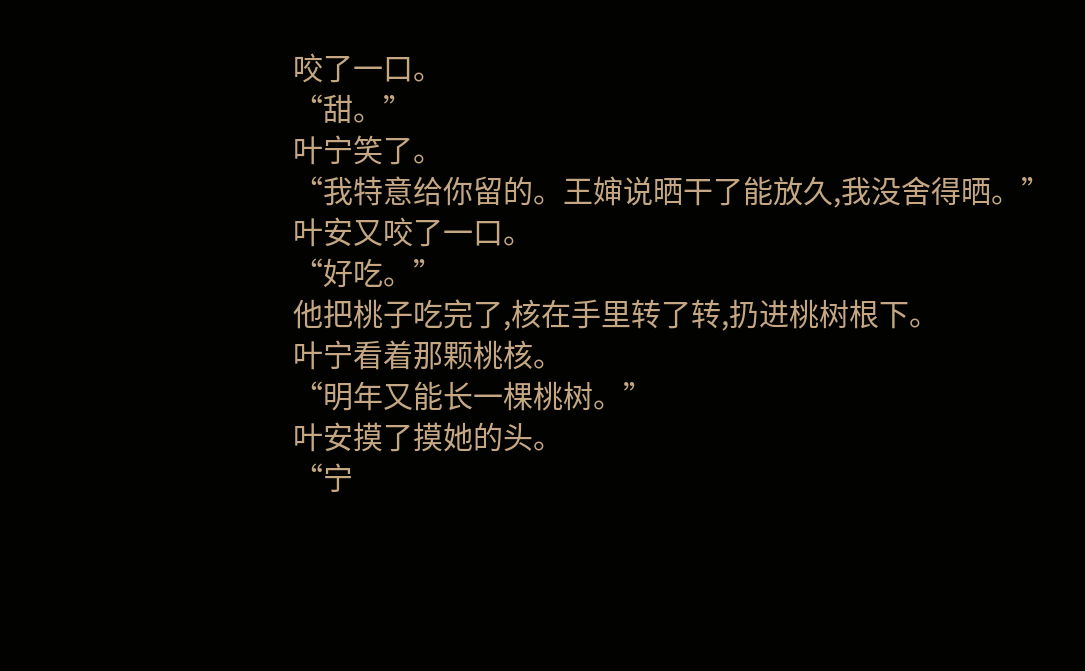咬了一口。
“甜。”
叶宁笑了。
“我特意给你留的。王婶说晒干了能放久,我没舍得晒。”
叶安又咬了一口。
“好吃。”
他把桃子吃完了,核在手里转了转,扔进桃树根下。
叶宁看着那颗桃核。
“明年又能长一棵桃树。”
叶安摸了摸她的头。
“宁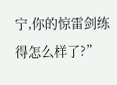宁,你的惊雷剑练得怎么样了?”